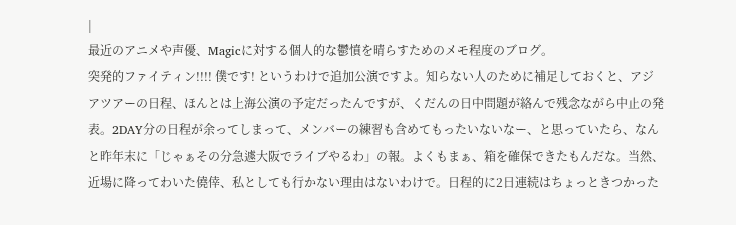|
最近のアニメや声優、Magicに対する個人的な鬱憤を晴らすためのメモ程度のブログ。
突発的ファイティン!!!! 僕です! というわけで追加公演ですよ。知らない人のために補足しておくと、アジアツアーの日程、ほんとは上海公演の予定だったんですが、くだんの日中問題が絡んで残念ながら中止の発表。2DAY分の日程が余ってしまって、メンバーの練習も含めてもったいないなー、と思っていたら、なんと昨年末に「じゃぁその分急遽大阪でライブやるわ」の報。よくもまぁ、箱を確保できたもんだな。当然、近場に降ってわいた僥倖、私としても行かない理由はないわけで。日程的に2日連続はちょっときつかった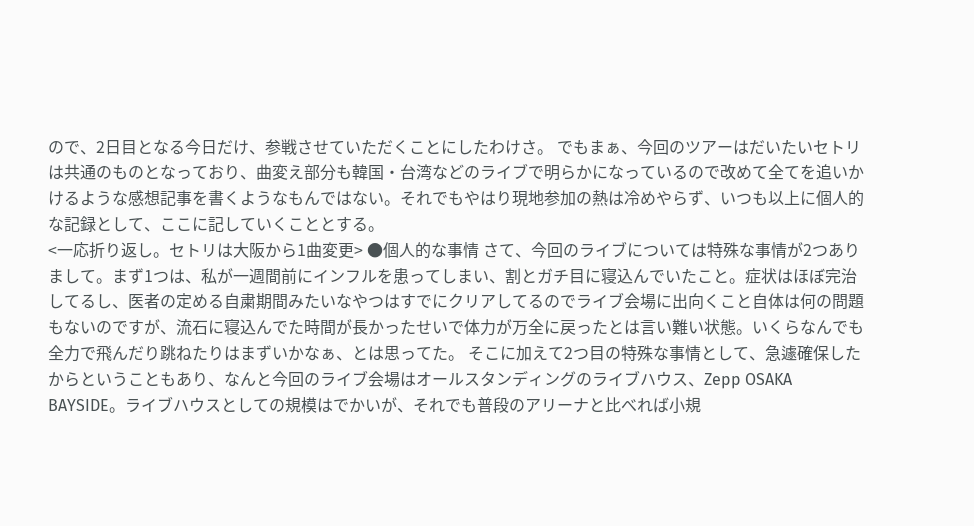ので、2日目となる今日だけ、参戦させていただくことにしたわけさ。 でもまぁ、今回のツアーはだいたいセトリは共通のものとなっており、曲変え部分も韓国・台湾などのライブで明らかになっているので改めて全てを追いかけるような感想記事を書くようなもんではない。それでもやはり現地参加の熱は冷めやらず、いつも以上に個人的な記録として、ここに記していくこととする。
<一応折り返し。セトリは大阪から1曲変更> ●個人的な事情 さて、今回のライブについては特殊な事情が2つありまして。まず1つは、私が一週間前にインフルを患ってしまい、割とガチ目に寝込んでいたこと。症状はほぼ完治してるし、医者の定める自粛期間みたいなやつはすでにクリアしてるのでライブ会場に出向くこと自体は何の問題もないのですが、流石に寝込んでた時間が長かったせいで体力が万全に戻ったとは言い難い状態。いくらなんでも全力で飛んだり跳ねたりはまずいかなぁ、とは思ってた。 そこに加えて2つ目の特殊な事情として、急遽確保したからということもあり、なんと今回のライブ会場はオールスタンディングのライブハウス、Zepp OSAKA BAYSIDE。ライブハウスとしての規模はでかいが、それでも普段のアリーナと比べれば小規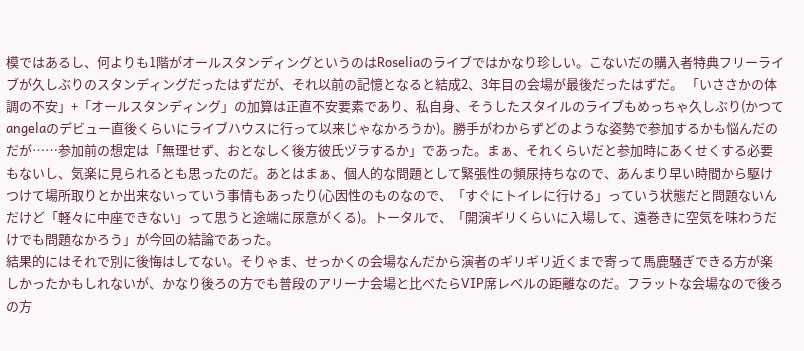模ではあるし、何よりも1階がオールスタンディングというのはRoseliaのライブではかなり珍しい。こないだの購入者特典フリーライブが久しぶりのスタンディングだったはずだが、それ以前の記憶となると結成2、3年目の会場が最後だったはずだ。 「いささかの体調の不安」+「オールスタンディング」の加算は正直不安要素であり、私自身、そうしたスタイルのライブもめっちゃ久しぶり(かつてangelaのデビュー直後くらいにライブハウスに行って以来じゃなかろうか)。勝手がわからずどのような姿勢で参加するかも悩んだのだが……参加前の想定は「無理せず、おとなしく後方彼氏ヅラするか」であった。まぁ、それくらいだと参加時にあくせくする必要もないし、気楽に見られるとも思ったのだ。あとはまぁ、個人的な問題として緊張性の頻尿持ちなので、あんまり早い時間から駆けつけて場所取りとか出来ないっていう事情もあったり(心因性のものなので、「すぐにトイレに行ける」っていう状態だと問題ないんだけど「軽々に中座できない」って思うと途端に尿意がくる)。トータルで、「開演ギリくらいに入場して、遠巻きに空気を味わうだけでも問題なかろう」が今回の結論であった。
結果的にはそれで別に後悔はしてない。そりゃま、せっかくの会場なんだから演者のギリギリ近くまで寄って馬鹿騒ぎできる方が楽しかったかもしれないが、かなり後ろの方でも普段のアリーナ会場と比べたらVIP席レベルの距離なのだ。フラットな会場なので後ろの方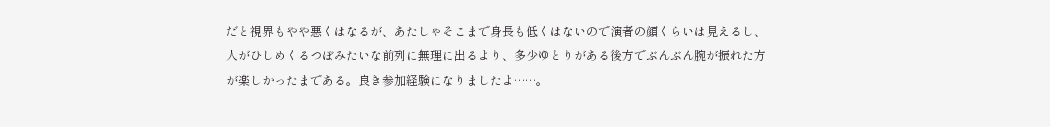だと視界もやや悪くはなるが、あたしゃそこまで身長も低くはないので演者の顔くらいは見えるし、人がひしめくるつぼみたいな前列に無理に出るより、多少ゆとりがある後方でぶんぶん腕が振れた方が楽しかったまである。良き参加経験になりましたよ……。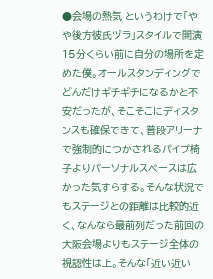●会場の熱気 というわけで「やや後方彼氏ヅラ」スタイルで開演15分くらい前に自分の場所を定めた僕。オールスタンディングでどんだけギチギチになるかと不安だったが、そこそこにディスタンスも確保できて、普段アリーナで強制的につかされるパイプ椅子よりパーソナルスペースは広かった気すらする。そんな状況でもステージとの距離は比較的近く、なんなら最前列だった前回の大阪会場よりもステージ全体の視認性は上。そんな「近い近い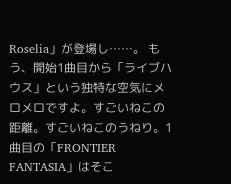Roselia」が登場し……。 もう、開始1曲目から「ライブハウス」という独特な空気にメロメロですよ。すごいねこの距離。すごいねこのうねり。1曲目の「FRONTIER FANTASIA」はそこ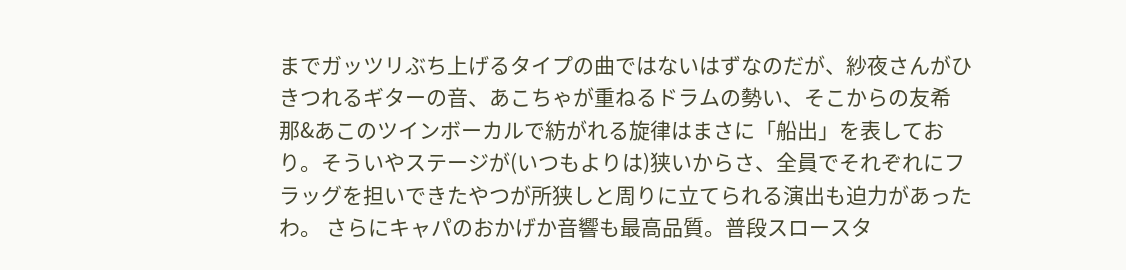までガッツリぶち上げるタイプの曲ではないはずなのだが、紗夜さんがひきつれるギターの音、あこちゃが重ねるドラムの勢い、そこからの友希那&あこのツインボーカルで紡がれる旋律はまさに「船出」を表しており。そういやステージが(いつもよりは)狭いからさ、全員でそれぞれにフラッグを担いできたやつが所狭しと周りに立てられる演出も迫力があったわ。 さらにキャパのおかげか音響も最高品質。普段スロースタ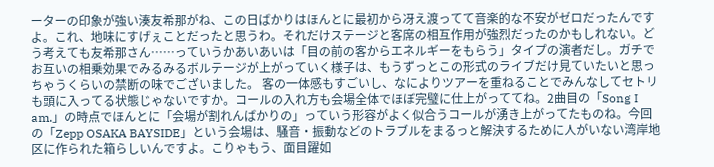ーターの印象が強い湊友希那がね、この日ばかりはほんとに最初から冴え渡ってて音楽的な不安がゼロだったんですよ。これ、地味にすげぇことだったと思うわ。それだけステージと客席の相互作用が強烈だったのかもしれない。どう考えても友希那さん……っていうかあいあいは「目の前の客からエネルギーをもらう」タイプの演者だし。ガチでお互いの相乗効果でみるみるボルテージが上がっていく様子は、もうずっとこの形式のライブだけ見ていたいと思っちゃうくらいの禁断の味でございました。 客の一体感もすごいし、なによりツアーを重ねることでみんなしてセトリも頭に入ってる状態じゃないですか。コールの入れ方も会場全体でほぼ完璧に仕上がっててね。2曲目の「Song I am.」の時点でほんとに「会場が割れんばかりの」っていう形容がよく似合うコールが湧き上がってたものね。今回の「Zepp OSAKA BAYSIDE」という会場は、騒音・振動などのトラブルをまるっと解決するために人がいない湾岸地区に作られた箱らしいんですよ。こりゃもう、面目躍如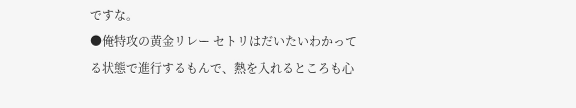ですな。
●俺特攻の黄金リレー セトリはだいたいわかってる状態で進行するもんで、熱を入れるところも心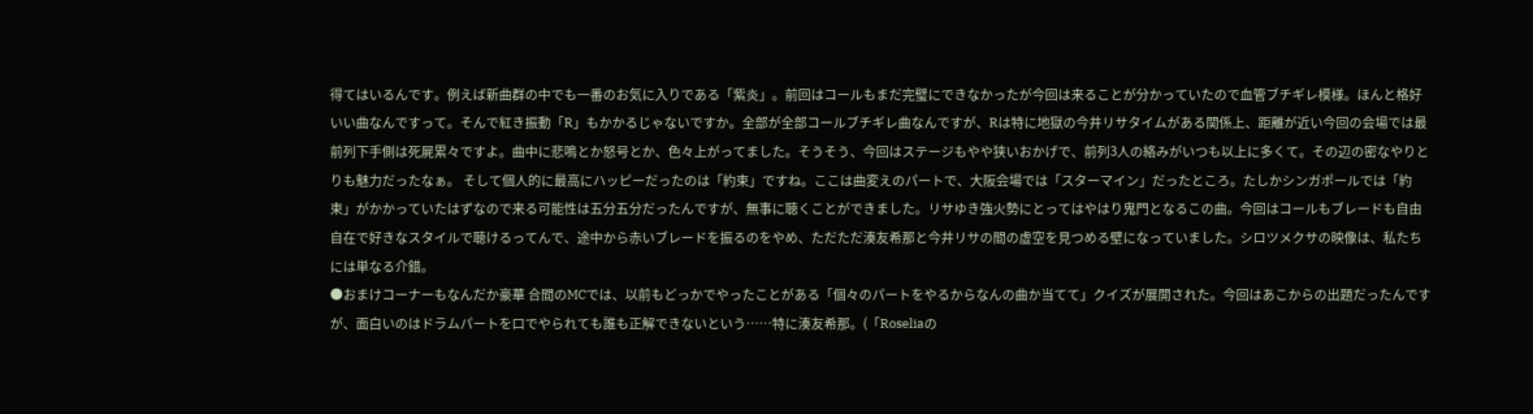得てはいるんです。例えば新曲群の中でも一番のお気に入りである「紫炎」。前回はコールもまだ完璧にできなかったが今回は来ることが分かっていたので血管ブチギレ模様。ほんと格好いい曲なんですって。そんで紅き振動「R」もかかるじゃないですか。全部が全部コールブチギレ曲なんですが、Rは特に地獄の今井リサタイムがある関係上、距離が近い今回の会場では最前列下手側は死屍累々ですよ。曲中に悲鳴とか怒号とか、色々上がってました。そうそう、今回はステージもやや狭いおかげで、前列3人の絡みがいつも以上に多くて。その辺の密なやりとりも魅力だったなぁ。 そして個人的に最高にハッピーだったのは「約束」ですね。ここは曲変えのパートで、大阪会場では「スターマイン」だったところ。たしかシンガポールでは「約束」がかかっていたはずなので来る可能性は五分五分だったんですが、無事に聴くことができました。リサゆき強火勢にとってはやはり鬼門となるこの曲。今回はコールもブレードも自由自在で好きなスタイルで聴けるってんで、途中から赤いブレードを振るのをやめ、ただただ湊友希那と今井リサの間の虚空を見つめる壁になっていました。シロツメクサの映像は、私たちには単なる介錯。
●おまけコーナーもなんだか豪華 合間のMCでは、以前もどっかでやったことがある「個々のパートをやるからなんの曲か当てて」クイズが展開された。今回はあこからの出題だったんですが、面白いのはドラムパートを口でやられても誰も正解できないという……特に湊友希那。(「Roseliaの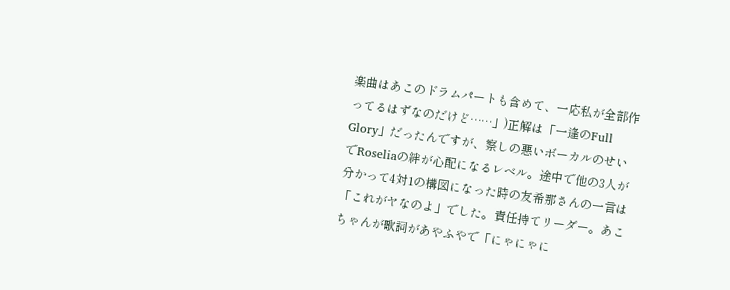楽曲はあこのドラムパートも含めて、一応私が全部作ってるはずなのだけど……」)正解は「一逢のFull Glory」だったんですが、察しの悪いボーカルのせいでRoseliaの絆が心配になるレベル。途中で他の3人が分かって4対1の構図になった時の友希那さんの一言は「これがヤなのよ」でした。責任持てリーダー。あこちゃんが歌詞があやふやで「にゃにゃに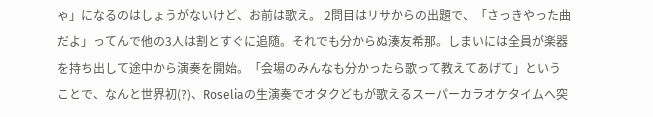ゃ」になるのはしょうがないけど、お前は歌え。 2問目はリサからの出題で、「さっきやった曲だよ」ってんで他の3人は割とすぐに追随。それでも分からぬ湊友希那。しまいには全員が楽器を持ち出して途中から演奏を開始。「会場のみんなも分かったら歌って教えてあげて」ということで、なんと世界初(?)、Roseliaの生演奏でオタクどもが歌えるスーパーカラオケタイムへ突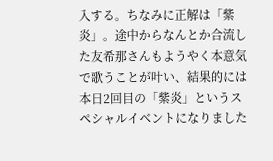入する。ちなみに正解は「紫炎」。途中からなんとか合流した友希那さんもようやく本意気で歌うことが叶い、結果的には本日2回目の「紫炎」というスペシャルイベントになりました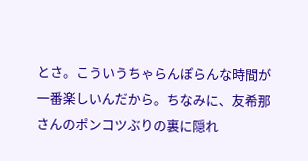とさ。こういうちゃらんぽらんな時間が一番楽しいんだから。ちなみに、友希那さんのポンコツぶりの裏に隠れ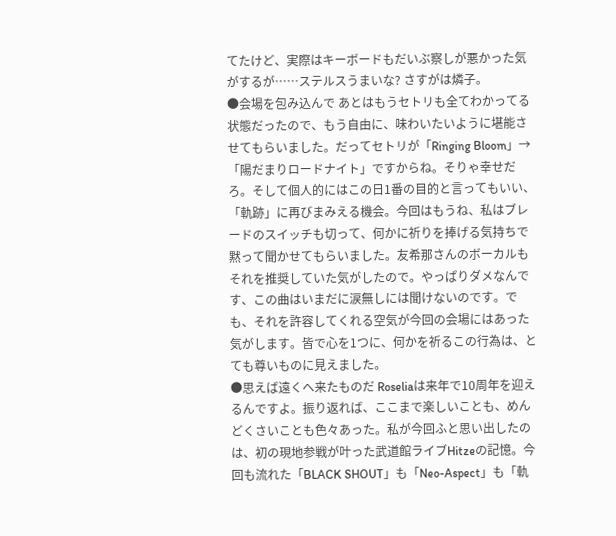てたけど、実際はキーボードもだいぶ察しが悪かった気がするが……ステルスうまいな? さすがは燐子。
●会場を包み込んで あとはもうセトリも全てわかってる状態だったので、もう自由に、味わいたいように堪能させてもらいました。だってセトリが「Ringing Bloom」→「陽だまりロードナイト」ですからね。そりゃ幸せだろ。そして個人的にはこの日1番の目的と言ってもいい、「軌跡」に再びまみえる機会。今回はもうね、私はブレードのスイッチも切って、何かに祈りを捧げる気持ちで黙って聞かせてもらいました。友希那さんのボーカルもそれを推奨していた気がしたので。やっぱりダメなんです、この曲はいまだに涙無しには聞けないのです。でも、それを許容してくれる空気が今回の会場にはあった気がします。皆で心を1つに、何かを祈るこの行為は、とても尊いものに見えました。
●思えば遠くへ来たものだ Roseliaは来年で10周年を迎えるんですよ。振り返れば、ここまで楽しいことも、めんどくさいことも色々あった。私が今回ふと思い出したのは、初の現地参戦が叶った武道館ライブHitzeの記憶。今回も流れた「BLACK SHOUT」も「Neo-Aspect」も「軌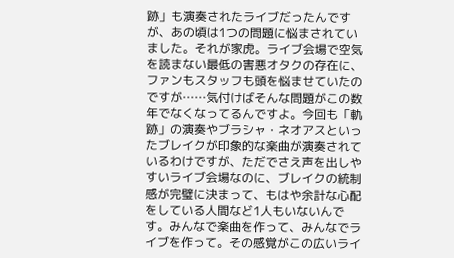跡」も演奏されたライブだったんですが、あの頃は1つの問題に悩まされていました。それが家虎。ライブ会場で空気を読まない最低の害悪オタクの存在に、ファンもスタッフも頭を悩ませていたのですが……気付けばそんな問題がこの数年でなくなってるんですよ。今回も「軌跡」の演奏やブラシャ・ネオアスといったブレイクが印象的な楽曲が演奏されているわけですが、ただでさえ声を出しやすいライブ会場なのに、ブレイクの統制感が完璧に決まって、もはや余計な心配をしている人間など1人もいないんです。みんなで楽曲を作って、みんなでライブを作って。その感覚がこの広いライ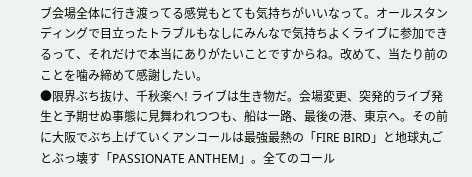ブ会場全体に行き渡ってる感覚もとても気持ちがいいなって。オールスタンディングで目立ったトラブルもなしにみんなで気持ちよくライブに参加できるって、それだけで本当にありがたいことですからね。改めて、当たり前のことを噛み締めて感謝したい。
●限界ぶち抜け、千秋楽へ! ライブは生き物だ。会場変更、突発的ライブ発生と予期せぬ事態に見舞われつつも、船は一路、最後の港、東京へ。その前に大阪でぶち上げていくアンコールは最強最熱の「FIRE BIRD」と地球丸ごとぶっ壊す「PASSIONATE ANTHEM」。全てのコール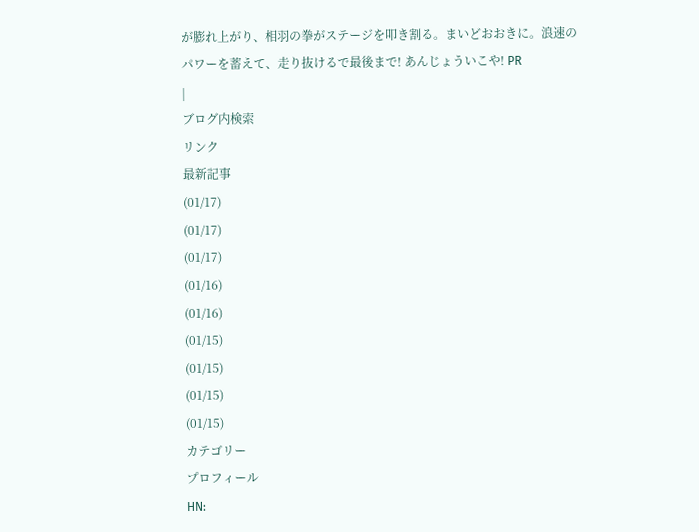が膨れ上がり、相羽の拳がステージを叩き割る。まいどおおきに。浪速のパワーを蓄えて、走り抜けるで最後まで! あんじょういこや! PR
|
ブログ内検索
リンク
最新記事
(01/17)
(01/17)
(01/17)
(01/16)
(01/16)
(01/15)
(01/15)
(01/15)
(01/15)
カテゴリー
プロフィール
HN: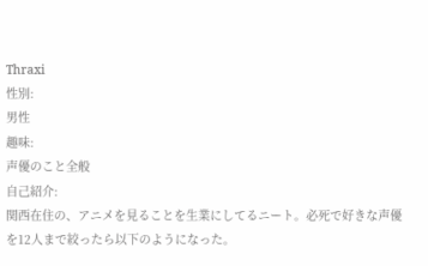Thraxi
性別:
男性
趣味:
声優のこと全般
自己紹介:
関西在住の、アニメを見ることを生業にしてるニート。必死で好きな声優を12人まで絞ったら以下のようになった。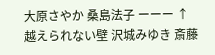大原さやか 桑島法子 ーーー ↑越えられない壁 沢城みゆき 斎藤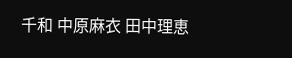千和 中原麻衣 田中理恵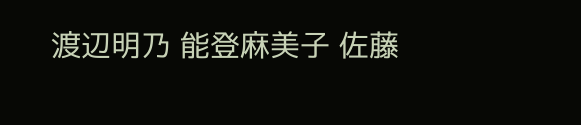渡辺明乃 能登麻美子 佐藤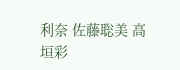利奈 佐藤聡美 高垣彩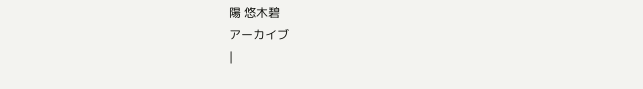陽 悠木碧
アーカイブ
|